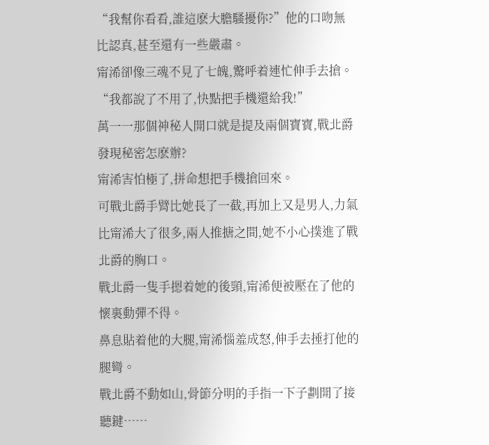“我幫你看看,誰這麽大膽騷擾你?”他的口吻無比認真,甚至還有一些嚴肅。
甯浠卻像三魂不見了七魄,驚呼着連忙伸手去搶。
“我都說了不用了,快點把手機還給我!”
萬一一那個神秘人開口就是提及兩個寶寶,戰北爵發現秘密怎麽辦?
甯浠害怕極了,拼命想把手機搶回來。
可戰北爵手臂比她長了一截,再加上又是男人,力氣比甯浠大了很多,兩人推搪之間,她不小心撲進了戰北爵的胸口。
戰北爵一隻手摁着她的後頸,甯浠便被壓在了他的懷裏動彈不得。
鼻息貼着他的大腿,甯浠惱羞成怒,伸手去捶打他的腿彎。
戰北爵不動如山,骨節分明的手指一下子劃開了接聽鍵……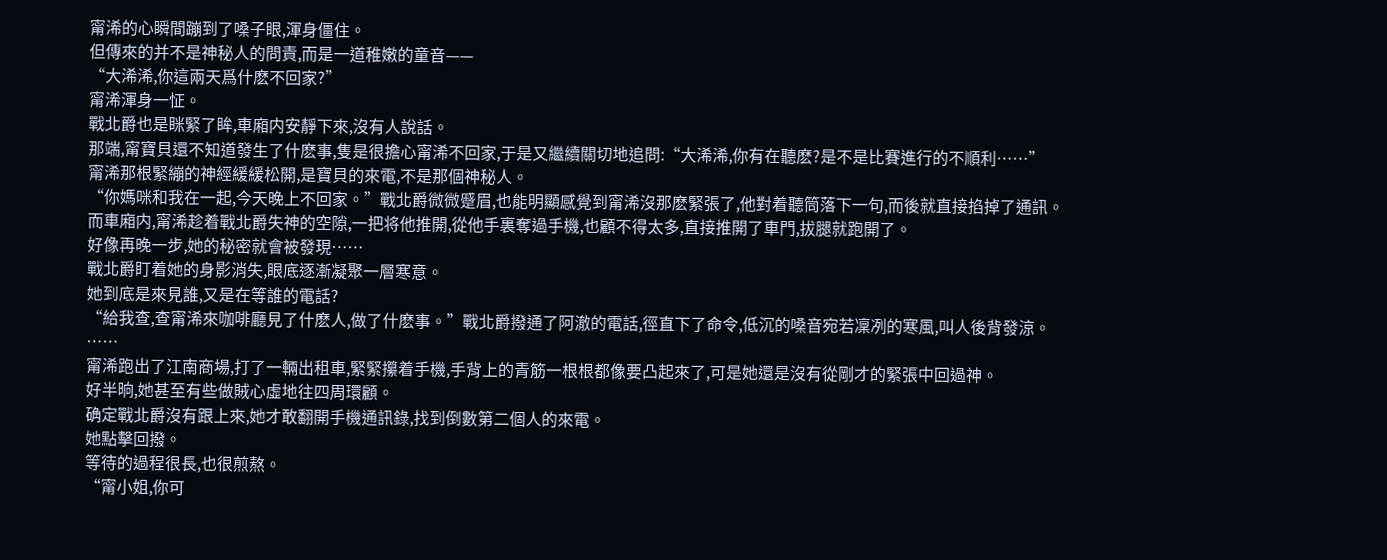甯浠的心瞬間蹦到了嗓子眼,渾身僵住。
但傳來的并不是神秘人的問責,而是一道稚嫩的童音——
“大浠浠,你這兩天爲什麽不回家?”
甯浠渾身一怔。
戰北爵也是眯緊了眸,車廂内安靜下來,沒有人說話。
那端,甯寶貝還不知道發生了什麽事,隻是很擔心甯浠不回家,于是又繼續關切地追問:“大浠浠,你有在聽麽?是不是比賽進行的不順利……”
甯浠那根緊繃的神經緩緩松開,是寶貝的來電,不是那個神秘人。
“你媽咪和我在一起,今天晚上不回家。”戰北爵微微蹙眉,也能明顯感覺到甯浠沒那麽緊張了,他對着聽筒落下一句,而後就直接掐掉了通訊。
而車廂内,甯浠趁着戰北爵失神的空隙,一把将他推開,從他手裏奪過手機,也顧不得太多,直接推開了車門,拔腿就跑開了。
好像再晚一步,她的秘密就會被發現……
戰北爵盯着她的身影消失,眼底逐漸凝聚一層寒意。
她到底是來見誰,又是在等誰的電話?
“給我查,查甯浠來咖啡廳見了什麽人,做了什麽事。”戰北爵撥通了阿澈的電話,徑直下了命令,低沉的嗓音宛若凜冽的寒風,叫人後背發涼。
……
甯浠跑出了江南商場,打了一輛出租車,緊緊攥着手機,手背上的青筋一根根都像要凸起來了,可是她還是沒有從剛才的緊張中回過神。
好半晌,她甚至有些做賊心虛地往四周環顧。
确定戰北爵沒有跟上來,她才敢翻開手機通訊錄,找到倒數第二個人的來電。
她點擊回撥。
等待的過程很長,也很煎熬。
“甯小姐,你可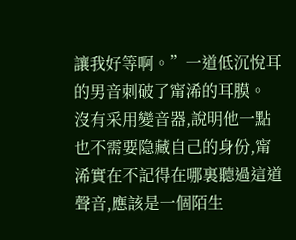讓我好等啊。”一道低沉悅耳的男音刺破了甯浠的耳膜。
沒有采用變音器,說明他一點也不需要隐藏自己的身份,甯浠實在不記得在哪裏聽過這道聲音,應該是一個陌生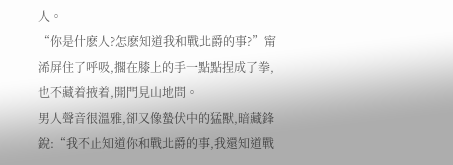人。
“你是什麽人?怎麽知道我和戰北爵的事?”甯浠屏住了呼吸,擱在膝上的手一點點捏成了拳,也不藏着掖着,開門見山地問。
男人聲音很溫雅,卻又像蟄伏中的猛獸,暗藏鋒銳:“我不止知道你和戰北爵的事,我還知道戰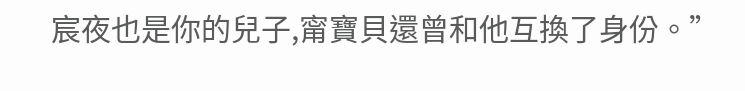宸夜也是你的兒子,甯寶貝還曾和他互換了身份。”